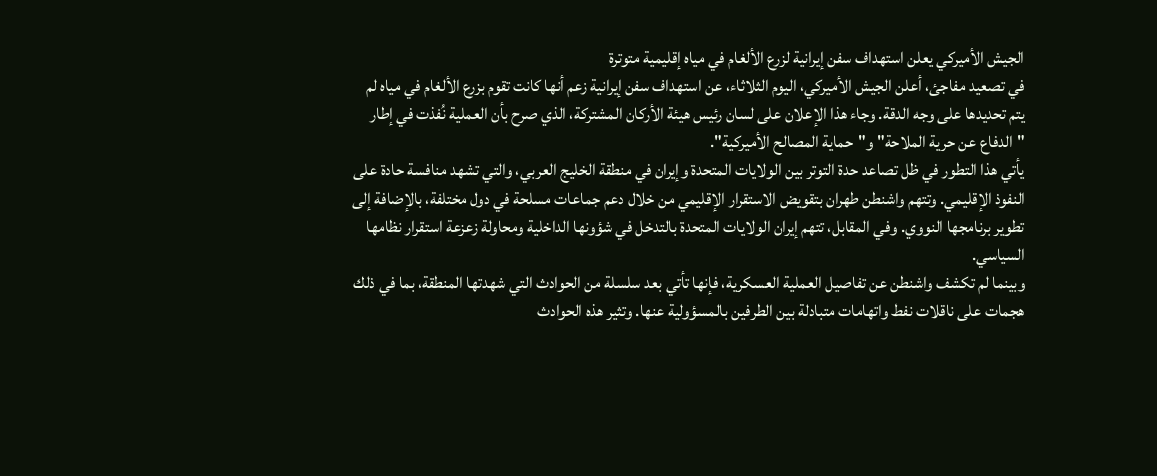الجيش الأميركي يعلن استهداف سفن إيرانية لزرع الألغام في مياه إقليمية متوترة
في تصعيد مفاجئ، أعلن الجيش الأميركي، اليوم الثلاثاء، عن استهداف سفن إيرانية زعم أنها كانت تقوم بزرع الألغام في مياه لم يتم تحديدها على وجه الدقة. وجاء هذا الإعلان على لسان رئيس هيئة الأركان المشتركة، الذي صرح بأن العملية نُفذت في إطار "الدفاع عن حرية الملاحة" و"حماية المصالح الأميركية".
يأتي هذا التطور في ظل تصاعد حدة التوتر بين الولايات المتحدة وإيران في منطقة الخليج العربي، والتي تشهد منافسة حادة على النفوذ الإقليمي. وتتهم واشنطن طهران بتقويض الاستقرار الإقليمي من خلال دعم جماعات مسلحة في دول مختلفة، بالإضافة إلى تطوير برنامجها النووي. وفي المقابل، تتهم إيران الولايات المتحدة بالتدخل في شؤونها الداخلية ومحاولة زعزعة استقرار نظامها السياسي.
وبينما لم تكشف واشنطن عن تفاصيل العملية العسكرية، فإنها تأتي بعد سلسلة من الحوادث التي شهدتها المنطقة، بما في ذلك هجمات على ناقلات نفط واتهامات متبادلة بين الطرفين بالمسؤولية عنها. وتثير هذه الحوادث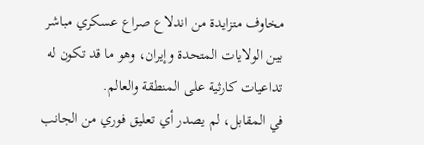مخاوف متزايدة من اندلاع صراع عسكري مباشر بين الولايات المتحدة وإيران، وهو ما قد تكون له تداعيات كارثية على المنطقة والعالم.
في المقابل، لم يصدر أي تعليق فوري من الجانب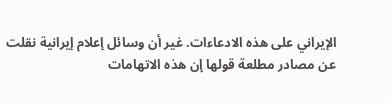الإيراني على هذه الادعاءات. غير أن وسائل إعلام إيرانية نقلت عن مصادر مطلعة قولها إن هذه الاتهامات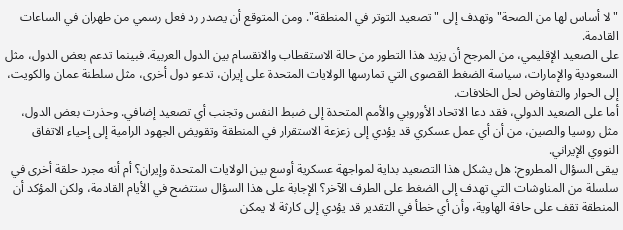"لا أساس لها من الصحة" وتهدف إلى "تصعيد التوتر في المنطقة". ومن المتوقع أن يصدر رد فعل رسمي من طهران في الساعات القادمة.
على الصعيد الإقليمي، من المرجح أن يزيد هذا التطور من حالة الاستقطاب والانقسام بين الدول العربية. فبينما تدعم بعض الدول، مثل السعودية والإمارات، سياسة الضغط القصوى التي تمارسها الولايات المتحدة على إيران، تدعو دول أخرى، مثل سلطنة عمان والكويت، إلى الحوار والتفاوض لحل الخلافات.
أما على الصعيد الدولي، فقد دعا الاتحاد الأوروبي والأمم المتحدة إلى ضبط النفس وتجنب أي تصعيد إضافي. وحذرت بعض الدول، مثل روسيا والصين، من أن أي عمل عسكري قد يؤدي إلى زعزعة الاستقرار في المنطقة وتقويض الجهود الرامية إلى إحياء الاتفاق النووي الإيراني.
يبقى السؤال المطروح: هل يشكل هذا التصعيد بداية لمواجهة عسكرية أوسع بين الولايات المتحدة وإيران؟ أم أنه مجرد حلقة أخرى في سلسلة من المناوشات التي تهدف إلى الضغط على الطرف الآخر؟ الإجابة على هذا السؤال ستتضح في الأيام القادمة، ولكن المؤكد أن المنطقة تقف على حافة الهاوية، وأن أي خطأ في التقدير قد يؤدي إلى كارثة لا يمكن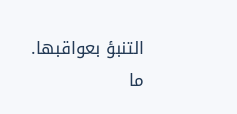التنبؤ بعواقبها.
ما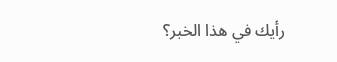رأيك في هذا الخبر؟